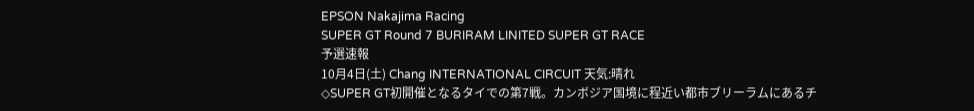EPSON Nakajima Racing
SUPER GT Round 7 BURIRAM LINITED SUPER GT RACE
予選速報
10月4日(土) Chang INTERNATIONAL CIRCUIT 天気:晴れ
◇SUPER GT初開催となるタイでの第7戦。カンボジア国境に程近い都市ブリーラムにあるチ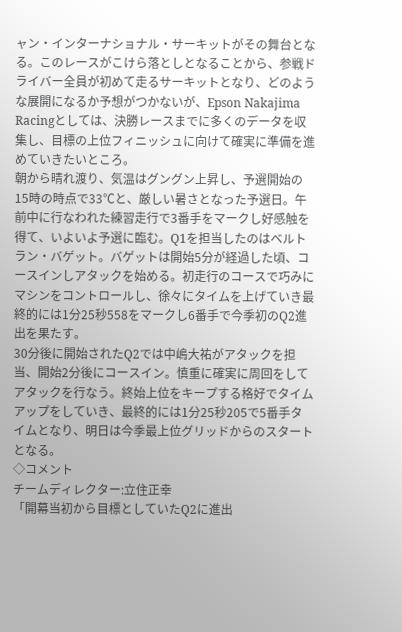ャン・インターナショナル・サーキットがその舞台となる。このレースがこけら落としとなることから、参戦ドライバー全員が初めて走るサーキットとなり、どのような展開になるか予想がつかないが、Epson Nakajima Racingとしては、決勝レースまでに多くのデータを収集し、目標の上位フィニッシュに向けて確実に準備を進めていきたいところ。
朝から晴れ渡り、気温はグングン上昇し、予選開始の15時の時点で33℃と、厳しい暑さとなった予選日。午前中に行なわれた練習走行で3番手をマークし好感触を得て、いよいよ予選に臨む。Q1を担当したのはベルトラン・バゲット。バゲットは開始5分が経過した頃、コースインしアタックを始める。初走行のコースで巧みにマシンをコントロールし、徐々にタイムを上げていき最終的には1分25秒558をマークし6番手で今季初のQ2進出を果たす。
30分後に開始されたQ2では中嶋大祐がアタックを担当、開始2分後にコースイン。慎重に確実に周回をしてアタックを行なう。終始上位をキープする格好でタイムアップをしていき、最終的には1分25秒205で5番手タイムとなり、明日は今季最上位グリッドからのスタートとなる。
◇コメント
チームディレクター:立住正幸
「開幕当初から目標としていたQ2に進出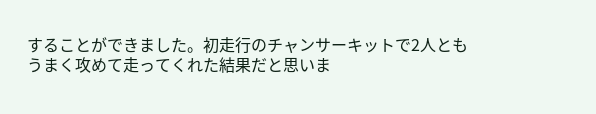することができました。初走行のチャンサーキットで2人ともうまく攻めて走ってくれた結果だと思いま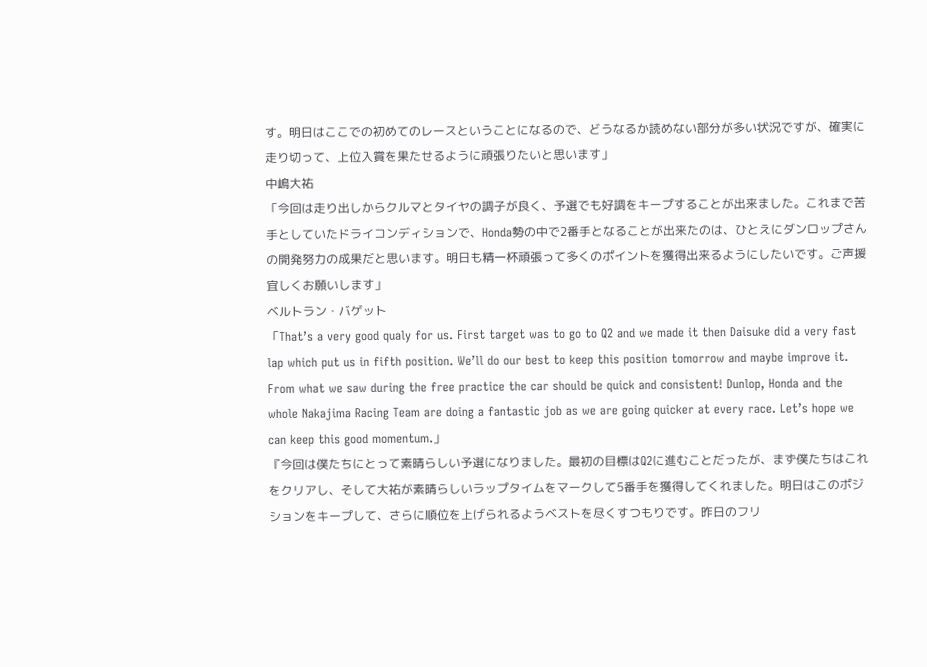す。明日はここでの初めてのレースということになるので、どうなるか読めない部分が多い状況ですが、確実に走り切って、上位入賞を果たせるように頑張りたいと思います」
中嶋大祐
「今回は走り出しからクルマとタイヤの調子が良く、予選でも好調をキープすることが出来ました。これまで苦手としていたドライコンディションで、Honda勢の中で2番手となることが出来たのは、ひとえにダンロップさんの開発努力の成果だと思います。明日も精一杯頑張って多くのポイントを獲得出来るようにしたいです。ご声援宜しくお願いします」
ベルトラン・バゲット
「That’s a very good qualy for us. First target was to go to Q2 and we made it then Daisuke did a very fast lap which put us in fifth position. We’ll do our best to keep this position tomorrow and maybe improve it. From what we saw during the free practice the car should be quick and consistent! Dunlop, Honda and the whole Nakajima Racing Team are doing a fantastic job as we are going quicker at every race. Let’s hope we can keep this good momentum.」
『今回は僕たちにとって素晴らしい予選になりました。最初の目標はQ2に進むことだったが、まず僕たちはこれをクリアし、そして大祐が素晴らしいラップタイムをマークして5番手を獲得してくれました。明日はこのポジションをキープして、さらに順位を上げられるようベストを尽くすつもりです。昨日のフリ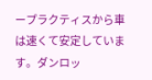ープラクティスから車は速くて安定しています。ダンロッ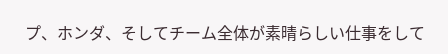プ、ホンダ、そしてチーム全体が素晴らしい仕事をして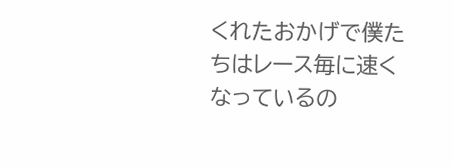くれたおかげで僕たちはレース毎に速くなっているの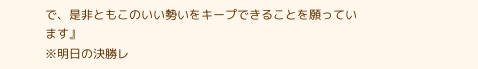で、是非ともこのいい勢いをキープできることを願っています』
※明日の決勝レ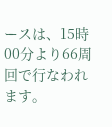ースは、15時00分より66周回で行なわれます。